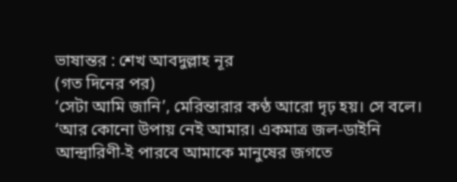ভাষান্তর : শেখ আবদুল্লাহ নূর
(গত দিনের পর)
‘সেটা আমি জানি’, মেরিন্তারার কণ্ঠ আরো দৃঢ় হয়। সে বলে। ‘আর কোনো উপায় নেই আমার। একমাত্র জল-ডাইনি আন্দ্রারিণী-ই পারবে আমাকে মানুষের জগতে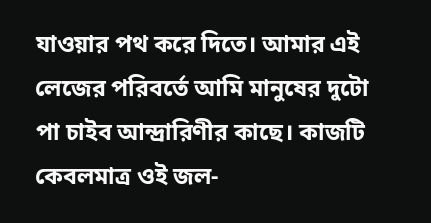যাওয়ার পথ করে দিতে। আমার এই লেজের পরিবর্তে আমি মানুষের দুটো পা চাইব আন্দ্রারিণীর কাছে। কাজটি কেবলমাত্র ওই জল-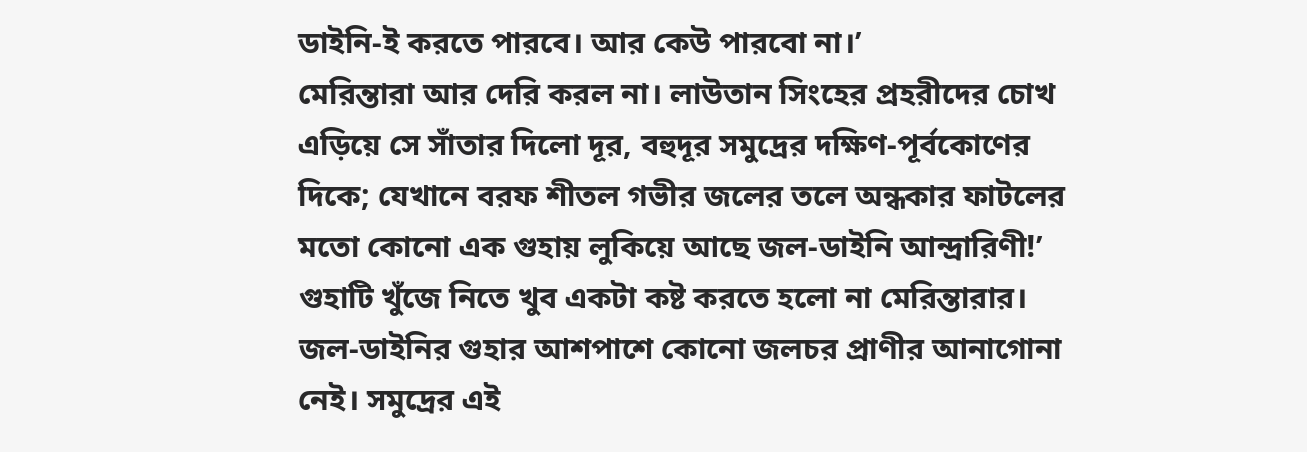ডাইনি-ই করতে পারবে। আর কেউ পারবো না।’
মেরিন্তারা আর দেরি করল না। লাউতান সিংহের প্রহরীদের চোখ এড়িয়ে সে সাঁতার দিলো দূর, বহুদূর সমুদ্রের দক্ষিণ-পূর্বকোণের দিকে; যেখানে বরফ শীতল গভীর জলের তলে অন্ধকার ফাটলের মতো কোনো এক গুহায় লুকিয়ে আছে জল-ডাইনি আন্দ্রারিণী!’
গুহাটি খুঁজে নিতে খুব একটা কষ্ট করতে হলো না মেরিন্তারার। জল-ডাইনির গুহার আশপাশে কোনো জলচর প্রাণীর আনাগোনা নেই। সমুদ্রের এই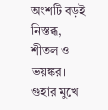অংশটি বড়ই নিস্তব্ধ, শীতল ও ভয়ঙ্কর। গুহার মুখে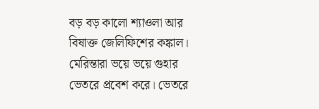বড় বড় কালো শ্যাওলা আর বিষাক্ত জেলিফিশের কঙ্কাল। মেরিন্তারা ভয়ে ভয়ে গুহার ভেতরে প্রবেশ করে। ভেতরে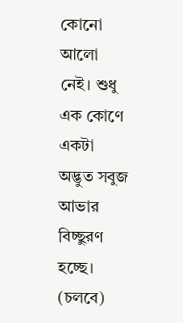কোনো আলো নেই। শুধু এক কোণে একটা অদ্ভুত সবুজ আভার বিচ্ছুরণ হচ্ছে। (চলবে)